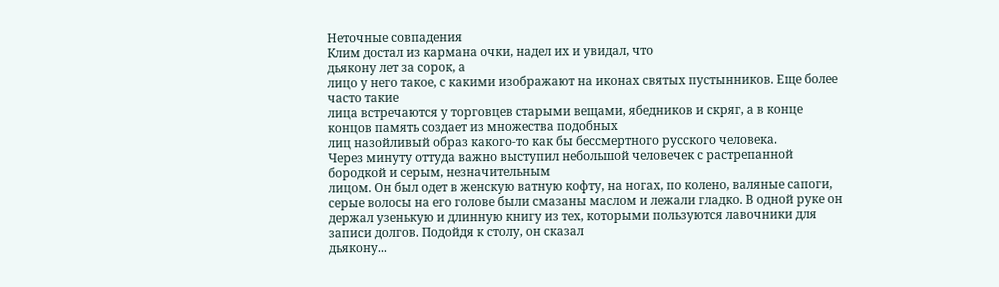Неточные совпадения
Клим достал из кармана очки, надел их и увидал, что
дьякону лет за сорок, а
лицо у него такое, с какими изображают на иконах святых пустынников. Еще более часто такие
лица встречаются у торговцев старыми вещами, ябедников и скряг, а в конце концов память создает из множества подобных
лиц назойливый образ какого-то как бы бессмертного русского человека.
Через минуту оттуда важно выступил небольшой человечек с растрепанной бородкой и серым, незначительным
лицом. Он был одет в женскую ватную кофту, на ногах, по колено, валяные сапоги, серые волосы на его голове были смазаны маслом и лежали гладко. В одной руке он держал узенькую и длинную книгу из тех, которыми пользуются лавочники для записи долгов. Подойдя к столу, он сказал
дьякону...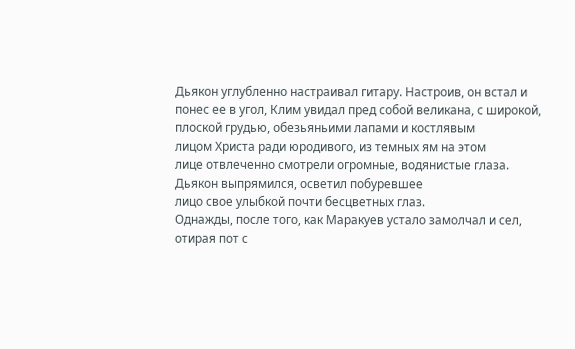Дьякон углубленно настраивал гитару. Настроив, он встал и понес ее в угол, Клим увидал пред собой великана, с широкой, плоской грудью, обезьяньими лапами и костлявым
лицом Христа ради юродивого, из темных ям на этом
лице отвлеченно смотрели огромные, водянистые глаза.
Дьякон выпрямился, осветил побуревшее
лицо свое улыбкой почти бесцветных глаз.
Однажды, после того, как Маракуев устало замолчал и сел, отирая пот с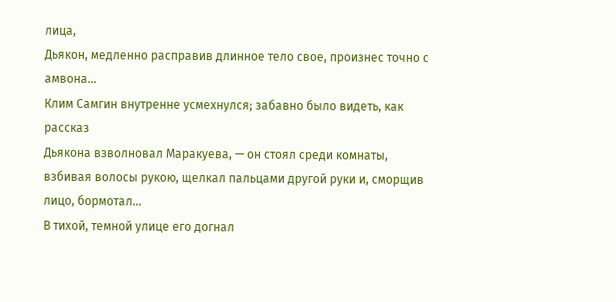лица,
Дьякон, медленно расправив длинное тело свое, произнес точно с амвона...
Клим Самгин внутренне усмехнулся; забавно было видеть, как рассказ
Дьякона взволновал Маракуева, — он стоял среди комнаты, взбивая волосы рукою, щелкал пальцами другой руки и, сморщив
лицо, бормотал...
В тихой, темной улице его догнал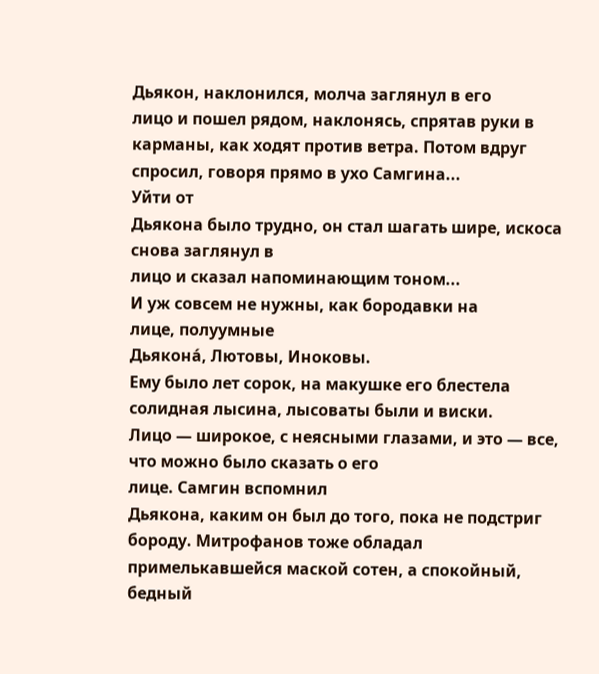Дьякон, наклонился, молча заглянул в его
лицо и пошел рядом, наклонясь, спрятав руки в карманы, как ходят против ветра. Потом вдруг спросил, говоря прямо в ухо Самгина...
Уйти от
Дьякона было трудно, он стал шагать шире, искоса снова заглянул в
лицо и сказал напоминающим тоном...
И уж совсем не нужны, как бородавки на
лице, полуумные
Дьякона́, Лютовы, Иноковы.
Ему было лет сорок, на макушке его блестела солидная лысина, лысоваты были и виски.
Лицо — широкое, с неясными глазами, и это — все, что можно было сказать о его
лице. Самгин вспомнил
Дьякона, каким он был до того, пока не подстриг бороду. Митрофанов тоже обладал примелькавшейся маской сотен, а спокойный, бедный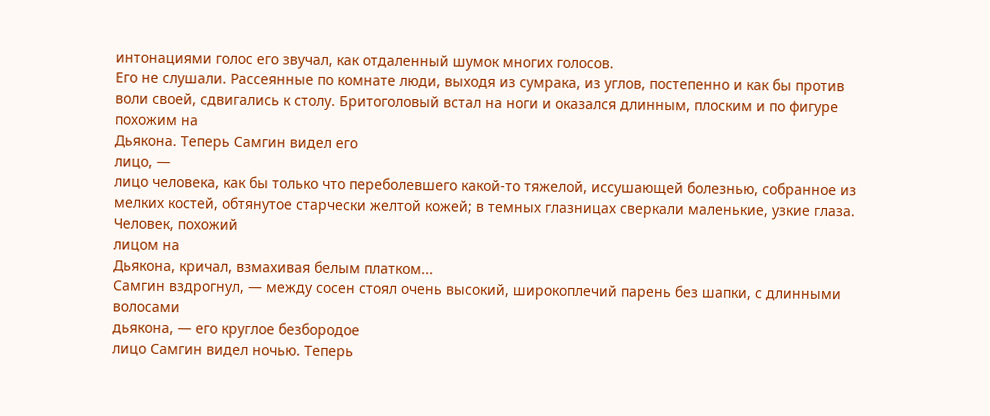интонациями голос его звучал, как отдаленный шумок многих голосов.
Его не слушали. Рассеянные по комнате люди, выходя из сумрака, из углов, постепенно и как бы против воли своей, сдвигались к столу. Бритоголовый встал на ноги и оказался длинным, плоским и по фигуре похожим на
Дьякона. Теперь Самгин видел его
лицо, —
лицо человека, как бы только что переболевшего какой-то тяжелой, иссушающей болезнью, собранное из мелких костей, обтянутое старчески желтой кожей; в темных глазницах сверкали маленькие, узкие глаза.
Человек, похожий
лицом на
Дьякона, кричал, взмахивая белым платком...
Самгин вздрогнул, — между сосен стоял очень высокий, широкоплечий парень без шапки, с длинными волосами
дьякона, — его круглое безбородое
лицо Самгин видел ночью. Теперь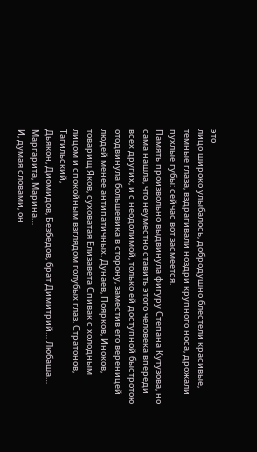это
лицо широко улыбалось, добродушно блестели красивые, темные глаза, вздрагивали ноздри крупного носа, дрожали пухлые губы: сейчас вот засмеется.
Память произвольно выдвинула фигуру Степана Кутузова, но сама нашла, что неуместно ставить этого человека впереди всех других, и с неодолимой, только ей доступной быстротою отодвинула большевика в сторону, заместив его вереницей людей менее антипатичных. Дунаев, Поярков, Иноков, товарищ Яков, суховатая Елизавета Спивак с холодным
лицом и спокойным взглядом голубых глаз. Стратонов, Тагильский,
Дьякон, Диомидов, Безбедов, брат Димитрий… Любаша… Маргарита, Марина…
И, думая словами, он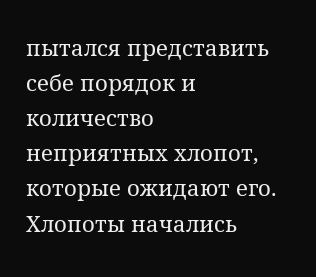пытался представить себе порядок и количество неприятных хлопот, которые ожидают его. Хлопоты начались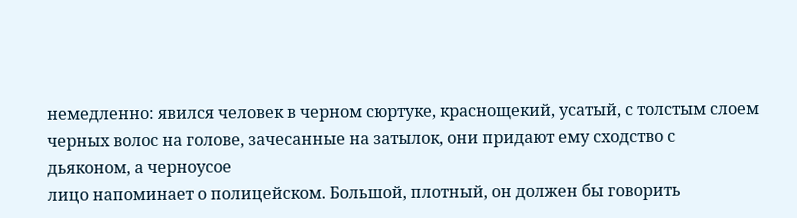немедленно: явился человек в черном сюртуке, краснощекий, усатый, с толстым слоем черных волос на голове, зачесанные на затылок, они придают ему сходство с
дьяконом, а черноусое
лицо напоминает о полицейском. Большой, плотный, он должен бы говорить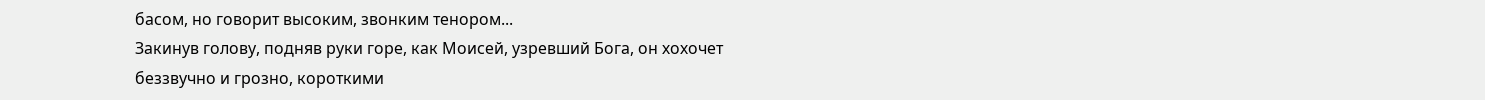басом, но говорит высоким, звонким тенором...
Закинув голову, подняв руки горе, как Моисей, узревший Бога, он хохочет беззвучно и грозно, короткими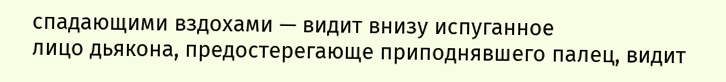спадающими вздохами — видит внизу испуганное
лицо дьякона, предостерегающе приподнявшего палец, видит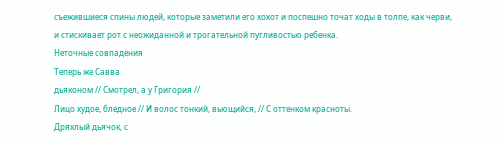съежившиеся спины людей, которые заметили его хохот и поспешно точат ходы в толпе, как черви, и стискивает рот с неожиданной и трогательной пугливостью ребенка.
Неточные совпадения
Теперь же Савва
дьяконом // Смотрел, а у Григория //
Лицо худое, бледное // И волос тонкий, вьющийся, // С оттенком красноты.
Дряхлый дьячок, с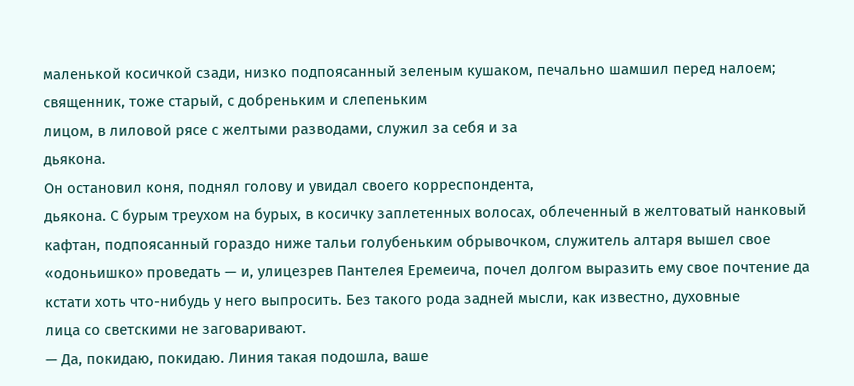маленькой косичкой сзади, низко подпоясанный зеленым кушаком, печально шамшил перед налоем; священник, тоже старый, с добреньким и слепеньким
лицом, в лиловой рясе с желтыми разводами, служил за себя и за
дьякона.
Он остановил коня, поднял голову и увидал своего корреспондента,
дьякона. С бурым треухом на бурых, в косичку заплетенных волосах, облеченный в желтоватый нанковый кафтан, подпоясанный гораздо ниже тальи голубеньким обрывочком, служитель алтаря вышел свое «одоньишко» проведать — и, улицезрев Пантелея Еремеича, почел долгом выразить ему свое почтение да кстати хоть что-нибудь у него выпросить. Без такого рода задней мысли, как известно, духовные
лица со светскими не заговаривают.
— Да, покидаю, покидаю. Линия такая подошла, ваше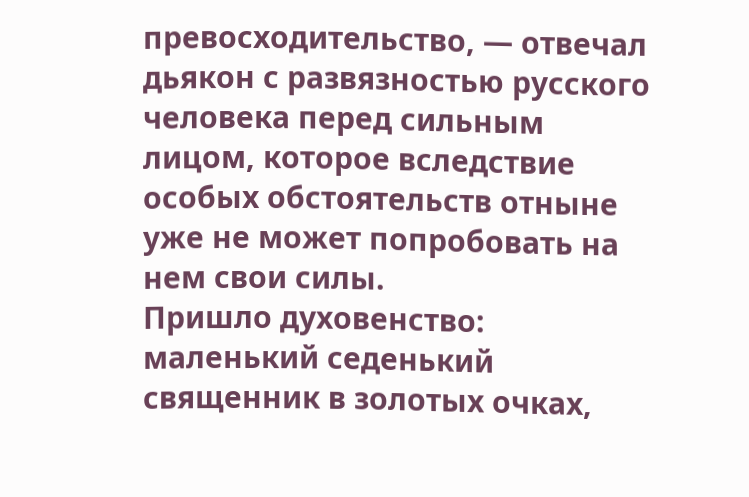превосходительство, — отвечал
дьякон с развязностью русского человека перед сильным
лицом, которое вследствие особых обстоятельств отныне уже не может попробовать на нем свои силы.
Пришло духовенство: маленький седенький священник в золотых очках,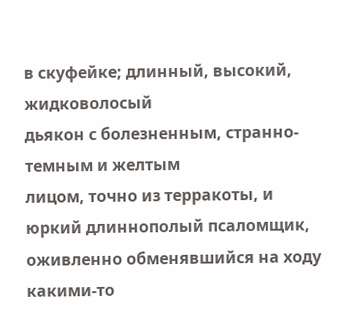в скуфейке; длинный, высокий, жидковолосый
дьякон с болезненным, странно-темным и желтым
лицом, точно из терракоты, и юркий длиннополый псаломщик, оживленно обменявшийся на ходу какими-то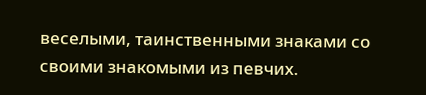веселыми, таинственными знаками со своими знакомыми из певчих.